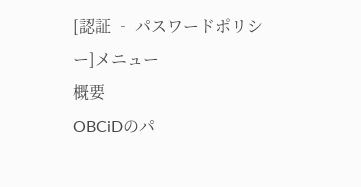[認証 ‐ パスワードポリシー]メニュー
概要
OBCiDのパ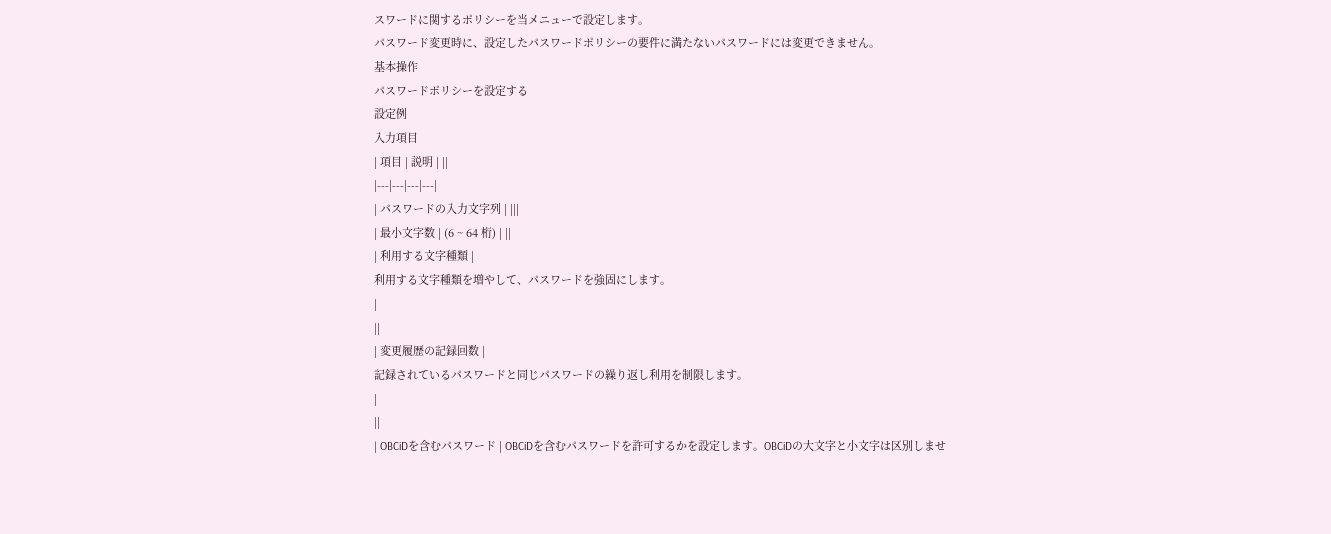スワードに関するポリシーを当メニューで設定します。
パスワード変更時に、設定したパスワードポリシーの要件に満たないパスワードには変更できません。
基本操作
パスワードポリシーを設定する
設定例
入力項目
| 項目 | 説明 | ||
|---|---|---|---|
| パスワードの入力文字列 | |||
| 最小文字数 | (6 ~ 64 桁) | ||
| 利用する文字種類 |
利用する文字種類を増やして、パスワードを強固にします。
|
||
| 変更履歴の記録回数 |
記録されているパスワードと同じパスワードの繰り返し利用を制限します。
|
||
| OBCiDを含むパスワード | OBCiDを含むパスワードを許可するかを設定します。OBCiDの大文字と小文字は区別しませ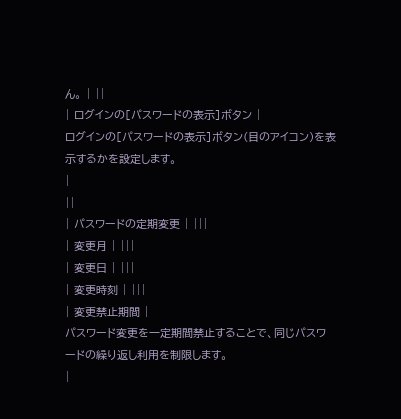ん。 | ||
| ログインの[パスワードの表示]ボタン |
ログインの[パスワードの表示]ボタン(目のアイコン)を表示するかを設定します。
|
||
| パスワードの定期変更 | |||
| 変更月 | |||
| 変更日 | |||
| 変更時刻 | |||
| 変更禁止期間 |
パスワード変更を一定期間禁止することで、同じパスワードの繰り返し利用を制限します。
|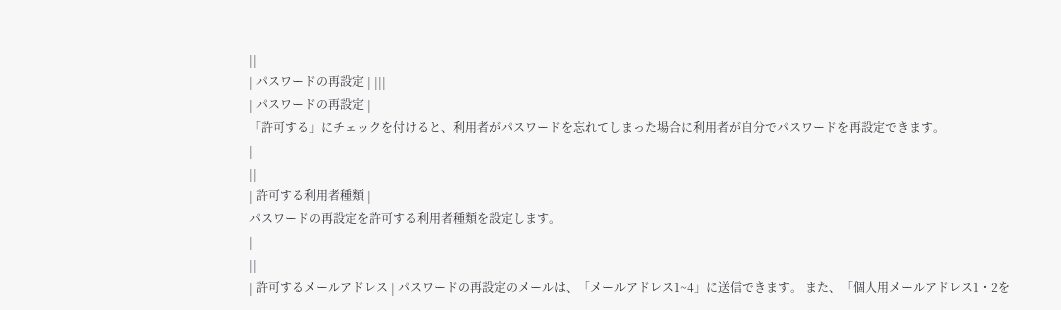||
| パスワードの再設定 | |||
| パスワードの再設定 |
「許可する」にチェックを付けると、利用者がパスワードを忘れてしまった場合に利用者が自分でパスワードを再設定できます。
|
||
| 許可する利用者種類 |
パスワードの再設定を許可する利用者種類を設定します。
|
||
| 許可するメールアドレス | パスワードの再設定のメールは、「メールアドレス1~4」に送信できます。 また、「個人用メールアドレス1・2を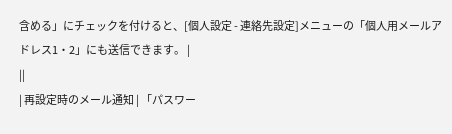含める」にチェックを付けると、[個人設定 - 連絡先設定]メニューの「個人用メールアドレス1・2」にも送信できます。 |
||
| 再設定時のメール通知 | 「パスワー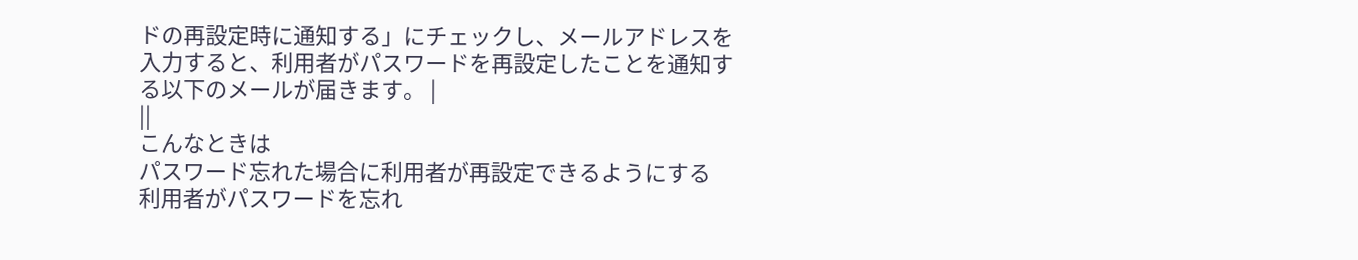ドの再設定時に通知する」にチェックし、メールアドレスを入力すると、利用者がパスワードを再設定したことを通知する以下のメールが届きます。 |
||
こんなときは
パスワード忘れた場合に利用者が再設定できるようにする
利用者がパスワードを忘れ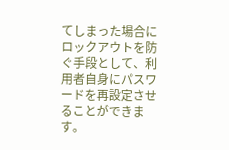てしまった場合にロックアウトを防ぐ手段として、利用者自身にパスワードを再設定させることができます。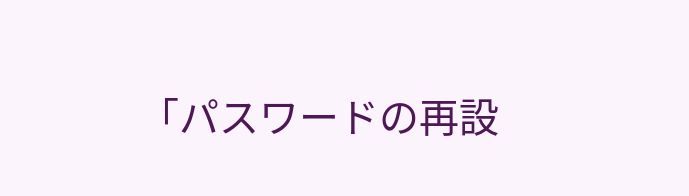「パスワードの再設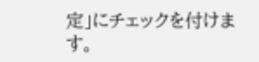定」にチェックを付けます。